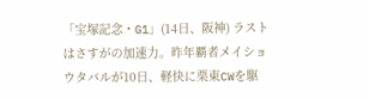「宝塚記念・G1」(14日、阪神) ラストはさすがの加速力。昨年覇者メイショウタバルが10日、軽快に栗東CWを駆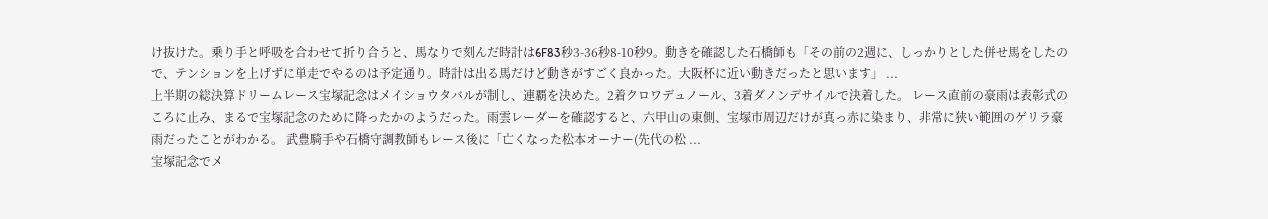け抜けた。乗り手と呼吸を合わせて折り合うと、馬なりで刻んだ時計は6F83秒3-36秒8-10秒9。動きを確認した石橋師も「その前の2週に、しっかりとした併せ馬をしたので、テンションを上げずに単走でやるのは予定通り。時計は出る馬だけど動きがすごく良かった。大阪杯に近い動きだったと思います」 ...
上半期の総決算ドリームレース宝塚記念はメイショウタバルが制し、連覇を決めた。2着クロワデュノール、3着ダノンデサイルで決着した。 レース直前の豪雨は表彰式のころに止み、まるで宝塚記念のために降ったかのようだった。雨雲レーダーを確認すると、六甲山の東側、宝塚市周辺だけが真っ赤に染まり、非常に狭い範囲のゲリラ豪雨だったことがわかる。 武豊騎手や石橋守調教師もレース後に「亡くなった松本オーナー(先代の松 ...
宝塚記念でメ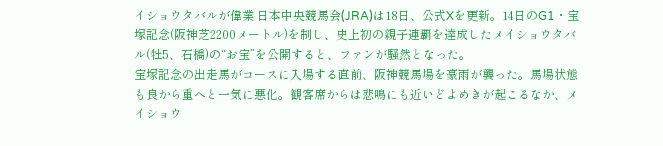イショウタバルが偉業 日本中央競馬会(JRA)は18日、公式Xを更新。14日のG1・宝塚記念(阪神芝2200メートル)を制し、史上初の親子連覇を達成したメイショウタバル(牡5、石橋)の“お宝”を公開すると、ファンが騒然となった。
宝塚記念の出走馬がコースに入場する直前、阪神競馬場を豪雨が襲った。馬場状態も良から重へと一気に悪化。観客席からは悲鳴にも近いどよめきが起こるなか、メイショウ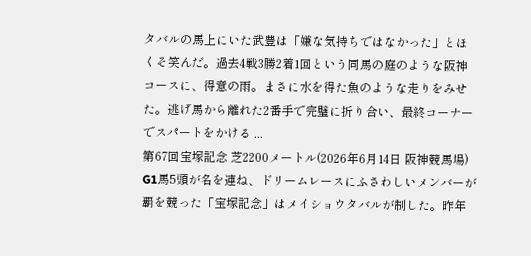タバルの馬上にいた武豊は「嫌な気持ちではなかった」とほくそ笑んだ。過去4戦3勝2着1回という同馬の庭のような阪神コースに、得意の雨。まさに水を得た魚のような走りをみせた。逃げ馬から離れた2番手で完璧に折り合い、最終コーナーでスパートをかける ...
第67回宝塚記念 芝2200メートル(2026年6月14日 阪神競馬場)  G1馬5頭が名を連ね、ドリームレースにふさわしいメンバーが覇を競った「宝塚記念」はメイショウタバルが制した。昨年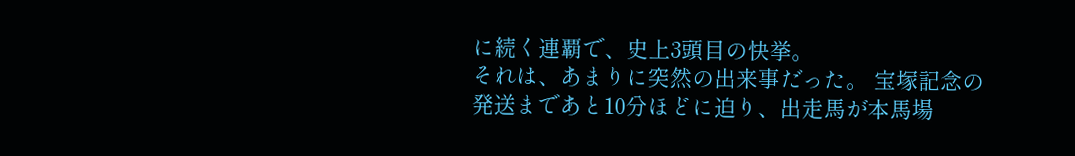に続く連覇で、史上3頭目の快挙。
それは、あまりに突然の出来事だった。 宝塚記念の発送まであと10分ほどに迫り、出走馬が本馬場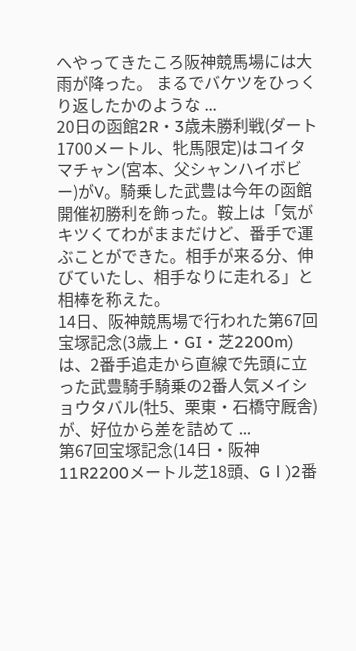へやってきたころ阪神競馬場には大雨が降った。 まるでバケツをひっくり返したかのような ...
20日の函館2R・3歳未勝利戦(ダート1700メートル、牝馬限定)はコイタマチャン(宮本、父シャンハイボビー)がV。騎乗した武豊は今年の函館開催初勝利を飾った。鞍上は「気がキツくてわがままだけど、番手で運ぶことができた。相手が来る分、伸びていたし、相手なりに走れる」と相棒を称えた。
14日、阪神競馬場で行われた第67回宝塚記念(3歳上・GI・芝2200m)は、2番手追走から直線で先頭に立った武豊騎手騎乗の2番人気メイショウタバル(牡5、栗東・石橋守厩舎)が、好位から差を詰めて ...
第67回宝塚記念(14日・阪神11R2200メートル芝18頭、GⅠ)2番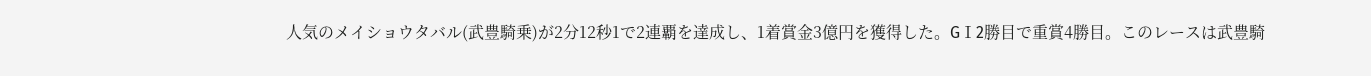人気のメイショウタバル(武豊騎乗)が2分12秒1で2連覇を達成し、1着賞金3億円を獲得した。GⅠ2勝目で重賞4勝目。このレースは武豊騎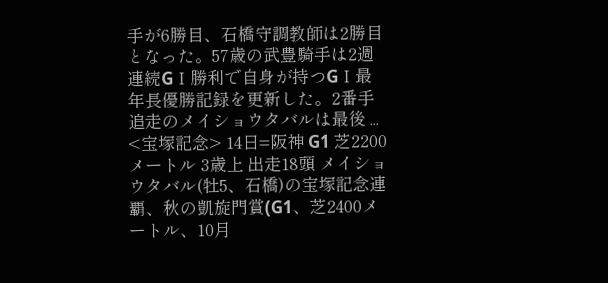手が6勝目、石橋守調教師は2勝目となった。57歳の武豊騎手は2週連続GⅠ勝利で自身が持つGⅠ最年長優勝記録を更新した。2番手追走のメイショウタバルは最後 ...
<宝塚記念> 14日=阪神 G1 芝2200メートル 3歳上 出走18頭 メイショウタバル(牡5、石橋)の宝塚記念連覇、秋の凱旋門賞(G1、芝2400メートル、10月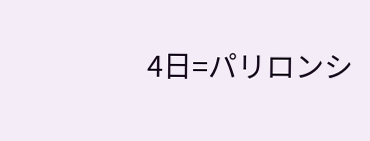4日=パリロンシ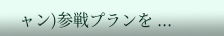ャン)参戦プランを ...